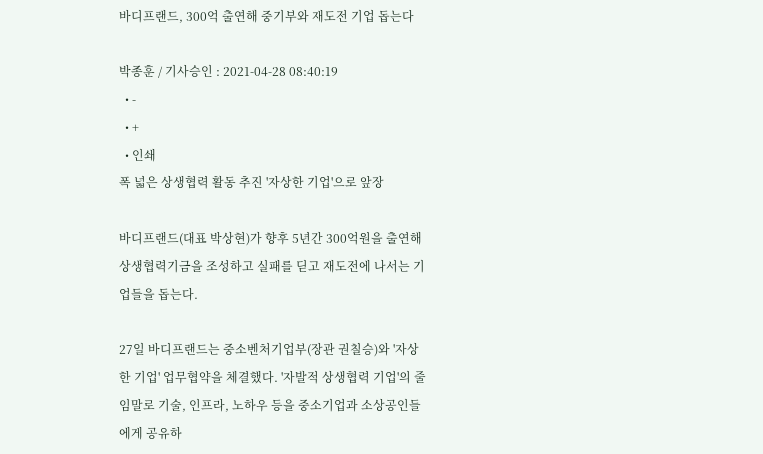바디프랜드, 300억 출연해 중기부와 재도전 기업 돕는다

박종훈 / 기사승인 : 2021-04-28 08:40:19
  • -
  • +
  • 인쇄
폭 넓은 상생협력 활동 추진 '자상한 기업'으로 앞장

바디프랜드(대표 박상현)가 향후 5년간 300억원을 출연해 상생협력기금을 조성하고 실패를 딛고 재도전에 나서는 기업들을 돕는다.

27일 바디프랜드는 중소벤처기업부(장관 권칠승)와 '자상한 기업' 업무협약을 체결했다. '자발적 상생협력 기업'의 줄임말로 기술, 인프라, 노하우 등을 중소기업과 소상공인들에게 공유하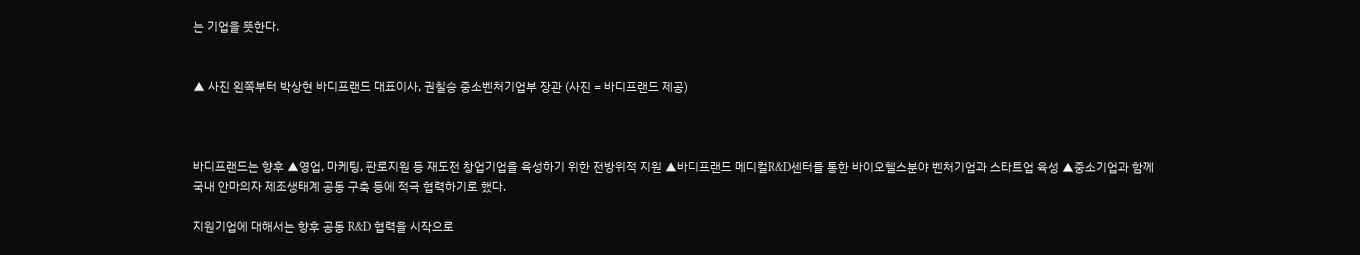는 기업을 뜻한다.


▲ 사진 왼쪽부터 박상현 바디프랜드 대표이사, 권칠승 중소벤처기업부 장관 (사진 = 바디프랜드 제공)



바디프랜드는 향후 ▲영업, 마케팅, 판로지원 등 재도전 창업기업을 육성하기 위한 전방위적 지원 ▲바디프랜드 메디컬R&D센터를 통한 바이오헬스분야 벤처기업과 스타트업 육성 ▲중소기업과 함께 국내 안마의자 제조생태계 공동 구축 등에 적극 협력하기로 했다.

지원기업에 대해서는 향후 공동 R&D 협력을 시작으로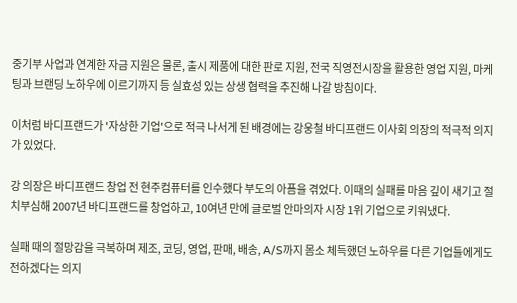중기부 사업과 연계한 자금 지원은 물론, 출시 제품에 대한 판로 지원, 전국 직영전시장을 활용한 영업 지원, 마케팅과 브랜딩 노하우에 이르기까지 등 실효성 있는 상생 협력을 추진해 나갈 방침이다.

이처럼 바디프랜드가 '자상한 기업'으로 적극 나서게 된 배경에는 강웅철 바디프랜드 이사회 의장의 적극적 의지가 있었다.

강 의장은 바디프랜드 창업 전 현주컴퓨터를 인수했다 부도의 아픔을 겪었다. 이때의 실패를 마음 깊이 새기고 절치부심해 2007년 바디프랜드를 창업하고, 10여년 만에 글로벌 안마의자 시장 1위 기업으로 키워냈다.

실패 때의 절망감을 극복하며 제조, 코딩, 영업, 판매, 배송, A/S까지 몸소 체득했던 노하우를 다른 기업들에게도 전하겠다는 의지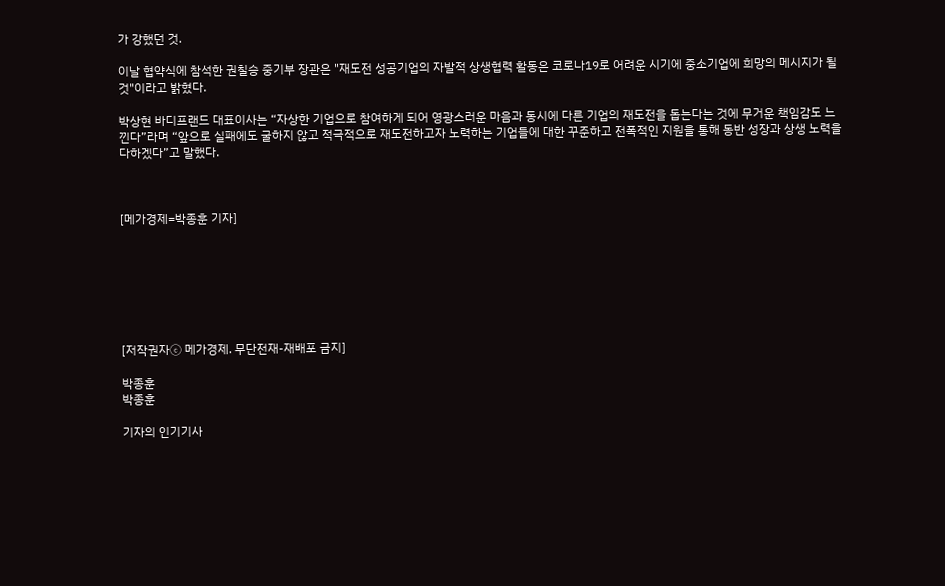가 강했던 것.

이날 협약식에 참석한 권칠승 중기부 장관은 "재도전 성공기업의 자발적 상생협력 활동은 코로나19로 어려운 시기에 중소기업에 희망의 메시지가 될 것"이라고 밝혔다.

박상현 바디프랜드 대표이사는 “자상한 기업으로 참여하게 되어 영광스러운 마음과 동시에 다른 기업의 재도전을 돕는다는 것에 무거운 책임감도 느낀다”라며 “앞으로 실패에도 굴하지 않고 적극적으로 재도전하고자 노력하는 기업들에 대한 꾸준하고 전폭적인 지원을 통해 동반 성장과 상생 노력을 다하겠다”고 말했다.



[메가경제=박종훈 기자]







[저작권자ⓒ 메가경제. 무단전재-재배포 금지]

박종훈
박종훈

기자의 인기기사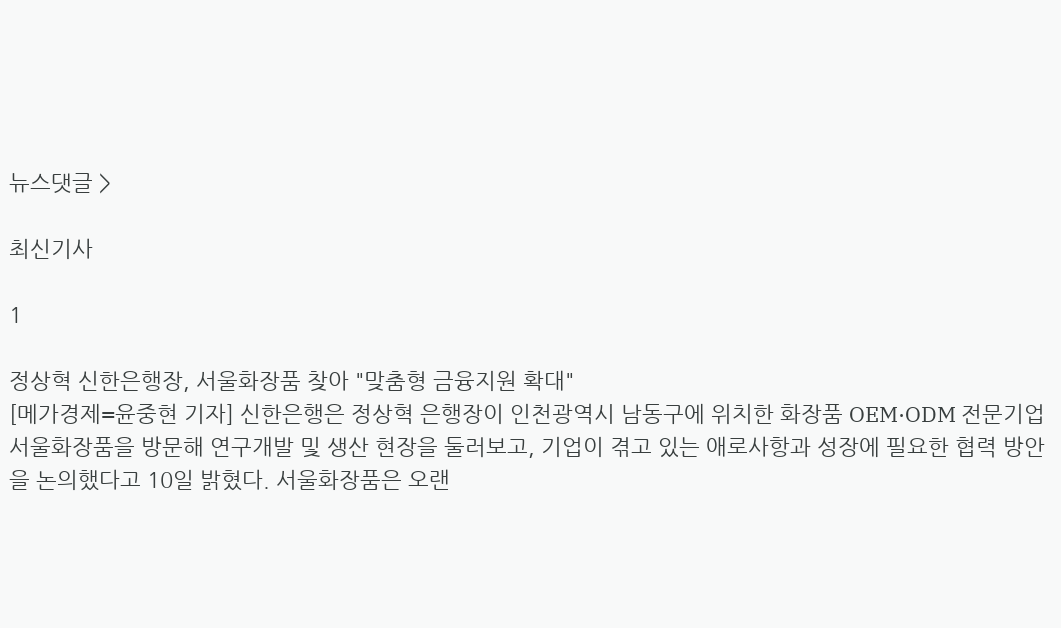뉴스댓글 >

최신기사

1

정상혁 신한은행장, 서울화장품 찾아 "맞춤형 금융지원 확대"
[메가경제=윤중현 기자] 신한은행은 정상혁 은행장이 인천광역시 남동구에 위치한 화장품 OEM·ODM 전문기업 서울화장품을 방문해 연구개발 및 생산 현장을 둘러보고, 기업이 겪고 있는 애로사항과 성장에 필요한 협력 방안을 논의했다고 10일 밝혔다. 서울화장품은 오랜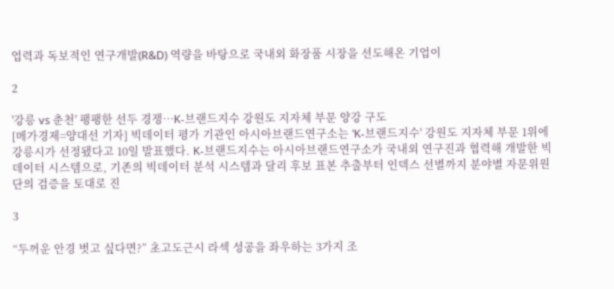업력과 독보적인 연구개발(R&D) 역량을 바탕으로 국내외 화장품 시장을 선도해온 기업이

2

'강릉 vs 춘천' 팽팽한 선두 경쟁…K-브랜드지수 강원도 지자체 부문 양강 구도
[메가경제=양대선 기자] 빅데이터 평가 기관인 아시아브랜드연구소는 'K-브랜드지수' 강원도 지자체 부문 1위에 강릉시가 선정됐다고 10일 발표했다. K-브랜드지수는 아시아브랜드연구소가 국내외 연구진과 협력해 개발한 빅데이터 시스템으로, 기존의 빅데이터 분석 시스템과 달리 후보 표본 추출부터 인덱스 선별까지 분야별 자문위원단의 검증을 토대로 진

3

“두꺼운 안경 벗고 싶다면?” 초고도근시 라섹 성공을 좌우하는 3가지 조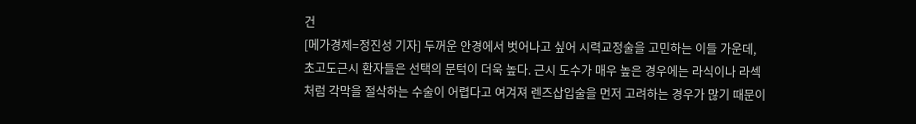건
[메가경제=정진성 기자] 두꺼운 안경에서 벗어나고 싶어 시력교정술을 고민하는 이들 가운데, 초고도근시 환자들은 선택의 문턱이 더욱 높다. 근시 도수가 매우 높은 경우에는 라식이나 라섹처럼 각막을 절삭하는 수술이 어렵다고 여겨져 렌즈삽입술을 먼저 고려하는 경우가 많기 때문이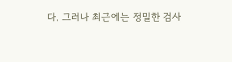다. 그러나 최근에는 정밀한 검사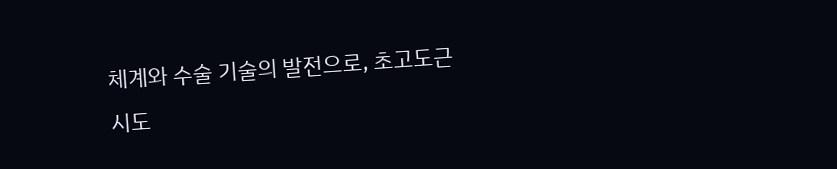체계와 수술 기술의 발전으로, 초고도근시도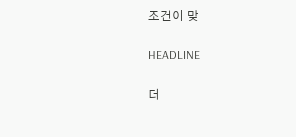조건이 맞

HEADLINE

더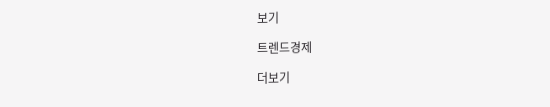보기

트렌드경제

더보기